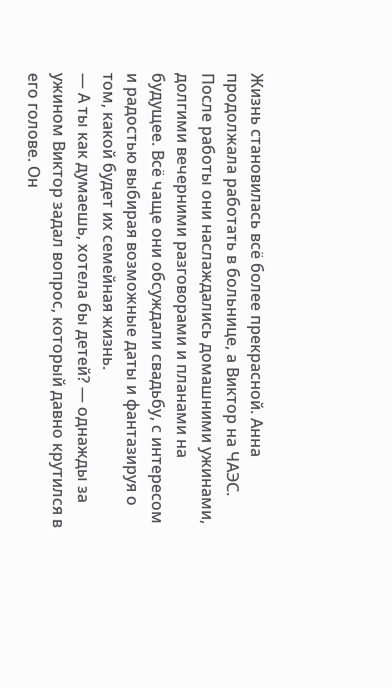Жизнь становилась всё более прекрасной. Анна продолжала работать в больнице, а Виктор на ЧАЭС. После работы они наслаждались домашними ужинами, долгими вечерними разговорами и планами на будущее. Всё чаще они обсуждали свадьбу, с интересом и радостью выбирая возможные даты и фантазируя о том, какой будет их семейная жизнь.
— А ты как думаешь, хотела бы детей? — однажды за ужином Виктор задал вопрос, который давно крутился в его голове. Он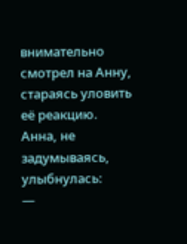внимательно смотрел на Анну, стараясь уловить её реакцию.
Анна, не задумываясь, улыбнулась:
—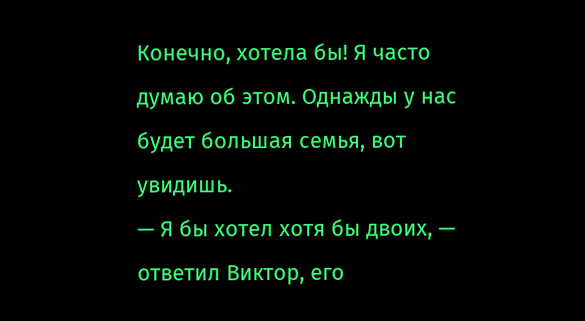Конечно, хотела бы! Я часто думаю об этом. Однажды у нас будет большая семья, вот увидишь.
— Я бы хотел хотя бы двоих, — ответил Виктор, его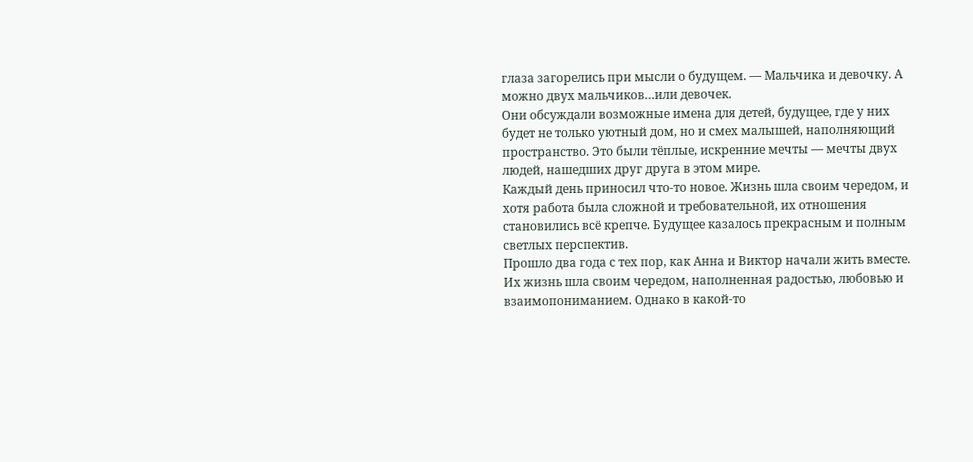глаза загорелись при мысли о будущем. — Мальчика и девочку. А можно двух мальчиков…или девочек.
Они обсуждали возможные имена для детей, будущее, где у них будет не только уютный дом, но и смех малышей, наполняющий пространство. Это были тёплые, искренние мечты — мечты двух людей, нашедших друг друга в этом мире.
Каждый день приносил что-то новое. Жизнь шла своим чередом, и хотя работа была сложной и требовательной, их отношения становились всё крепче. Будущее казалось прекрасным и полным светлых перспектив.
Прошло два года с тех пор, как Анна и Виктор начали жить вместе. Их жизнь шла своим чередом, наполненная радостью, любовью и взаимопониманием. Однако в какой-то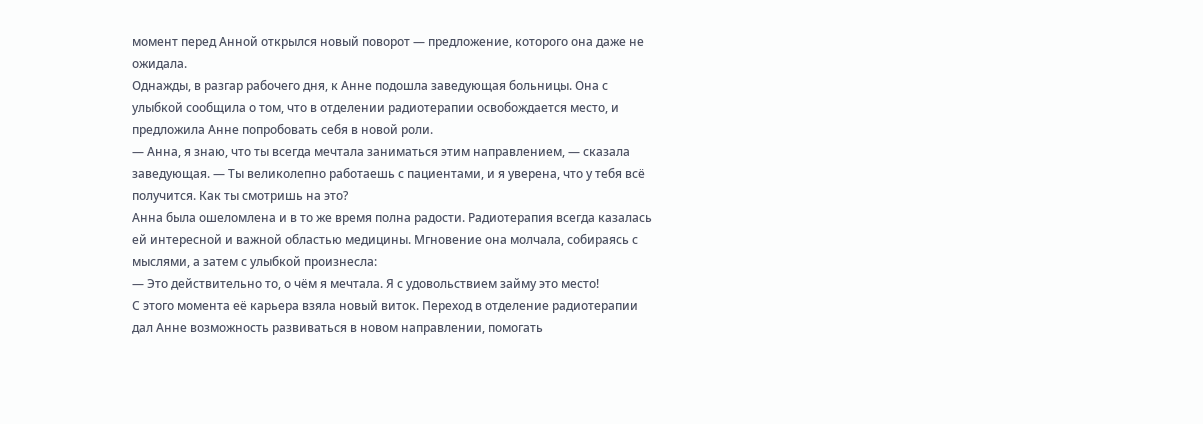момент перед Анной открылся новый поворот — предложение, которого она даже не ожидала.
Однажды, в разгар рабочего дня, к Анне подошла заведующая больницы. Она с улыбкой сообщила о том, что в отделении радиотерапии освобождается место, и предложила Анне попробовать себя в новой роли.
— Анна, я знаю, что ты всегда мечтала заниматься этим направлением, — сказала заведующая. — Ты великолепно работаешь с пациентами, и я уверена, что у тебя всё получится. Как ты смотришь на это?
Анна была ошеломлена и в то же время полна радости. Радиотерапия всегда казалась ей интересной и важной областью медицины. Мгновение она молчала, собираясь с мыслями, а затем с улыбкой произнесла:
— Это действительно то, о чём я мечтала. Я с удовольствием займу это место!
С этого момента её карьера взяла новый виток. Переход в отделение радиотерапии дал Анне возможность развиваться в новом направлении, помогать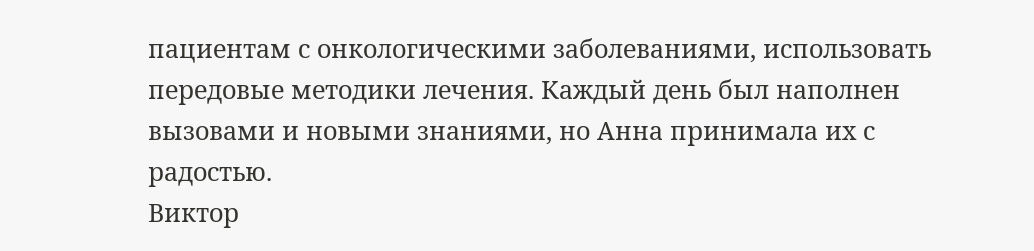пациентам с онкологическими заболеваниями, использовать передовые методики лечения. Каждый день был наполнен вызовами и новыми знаниями, но Анна принимала их с радостью.
Виктор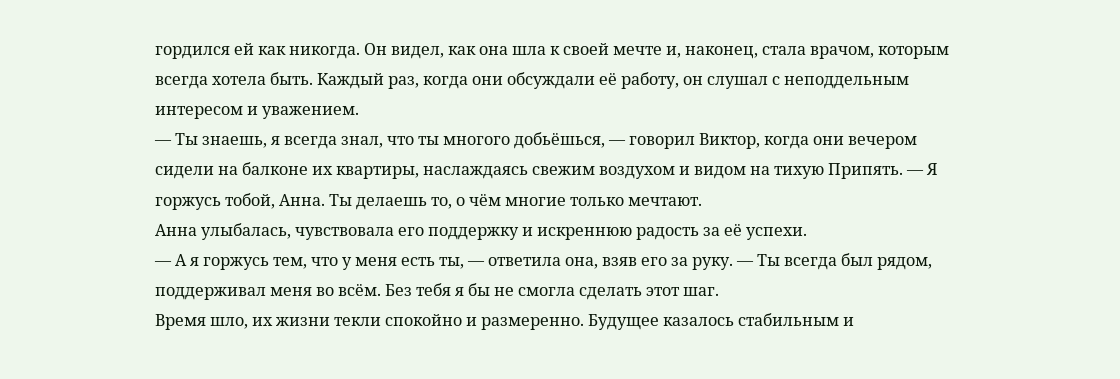гордился ей как никогда. Он видел, как она шла к своей мечте и, наконец, стала врачом, которым всегда хотела быть. Каждый раз, когда они обсуждали её работу, он слушал с неподдельным интересом и уважением.
— Ты знаешь, я всегда знал, что ты многого добьёшься, — говорил Виктор, когда они вечером сидели на балконе их квартиры, наслаждаясь свежим воздухом и видом на тихую Припять. — Я горжусь тобой, Анна. Ты делаешь то, о чём многие только мечтают.
Анна улыбалась, чувствовала его поддержку и искреннюю радость за её успехи.
— А я горжусь тем, что у меня есть ты, — ответила она, взяв его за руку. — Ты всегда был рядом, поддерживал меня во всём. Без тебя я бы не смогла сделать этот шаг.
Время шло, их жизни текли спокойно и размеренно. Будущее казалось стабильным и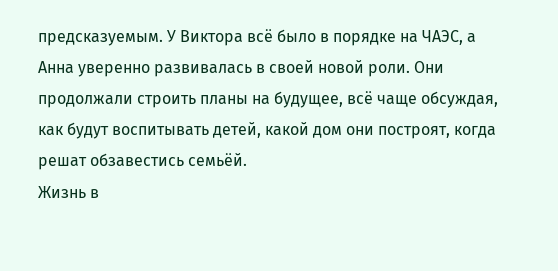предсказуемым. У Виктора всё было в порядке на ЧАЭС, а Анна уверенно развивалась в своей новой роли. Они продолжали строить планы на будущее, всё чаще обсуждая, как будут воспитывать детей, какой дом они построят, когда решат обзавестись семьёй.
Жизнь в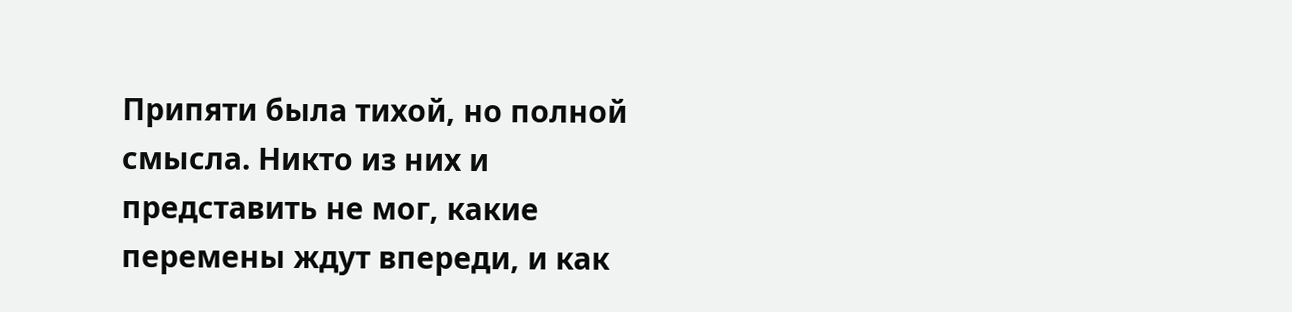Припяти была тихой, но полной смысла. Никто из них и представить не мог, какие перемены ждут впереди, и как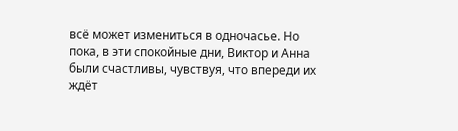всё может измениться в одночасье. Но пока, в эти спокойные дни, Виктор и Анна были счастливы, чувствуя, что впереди их ждёт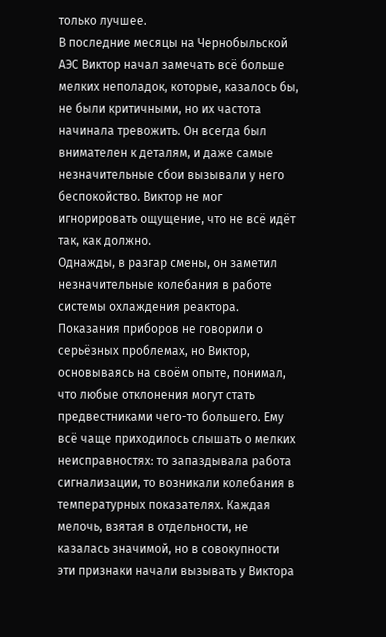только лучшее.
В последние месяцы на Чернобыльской АЭС Виктор начал замечать всё больше мелких неполадок, которые, казалось бы, не были критичными, но их частота начинала тревожить. Он всегда был внимателен к деталям, и даже самые незначительные сбои вызывали у него беспокойство. Виктор не мог игнорировать ощущение, что не всё идёт так, как должно.
Однажды, в разгар смены, он заметил незначительные колебания в работе системы охлаждения реактора. Показания приборов не говорили о серьёзных проблемах, но Виктор, основываясь на своём опыте, понимал, что любые отклонения могут стать предвестниками чего-то большего. Ему всё чаще приходилось слышать о мелких неисправностях: то запаздывала работа сигнализации, то возникали колебания в температурных показателях. Каждая мелочь, взятая в отдельности, не казалась значимой, но в совокупности эти признаки начали вызывать у Виктора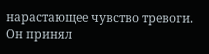нарастающее чувство тревоги.
Он принял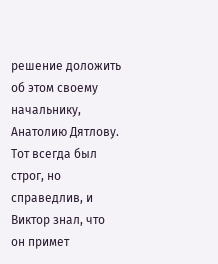решение доложить об этом своему начальнику, Анатолию Дятлову. Тот всегда был строг, но справедлив, и Виктор знал, что он примет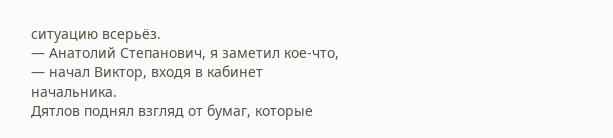ситуацию всерьёз.
— Анатолий Степанович, я заметил кое-что, — начал Виктор, входя в кабинет начальника.
Дятлов поднял взгляд от бумаг, которые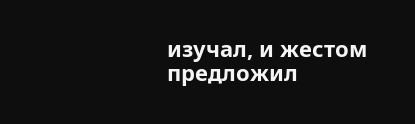изучал, и жестом предложил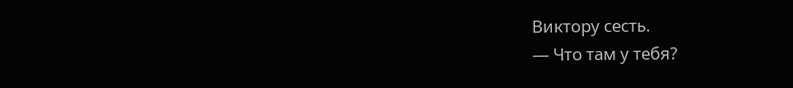Виктору сесть.
— Что там у тебя?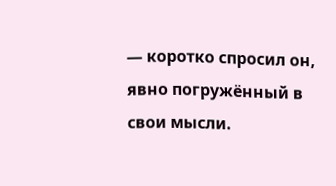— коротко спросил он, явно погружённый в свои мысли.